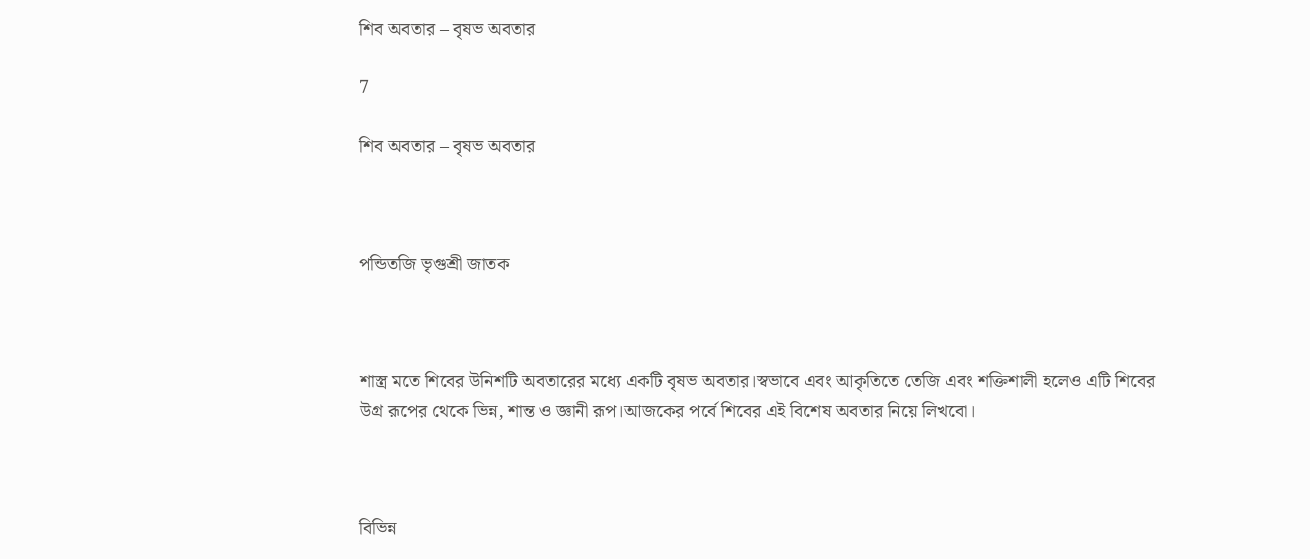শিব অবতার – বৃষভ অবতার

7

শিব অবতার – বৃষভ অবতার



পন্ডিতজি ভৃগুশ্রী জাতক



শাস্ত্র মতে শিবের উনিশটি অবতারের মধ্যে একটি বৃষভ অবতার।স্বভাবে এবং আকৃতিতে তেজি এবং শক্তিশালী হলেও এটি শিবের উগ্র রূপের থেকে ভিন্ন, শান্ত ও জ্ঞানী রূপ।আজকের পর্বে শিবের এই বিশেষ অবতার নিয়ে লিখবো।



বিভিন্ন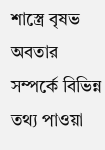শাস্ত্রে বৃষভ অবতার সম্পর্কে বিভিন্ন তথ্য পাওয়া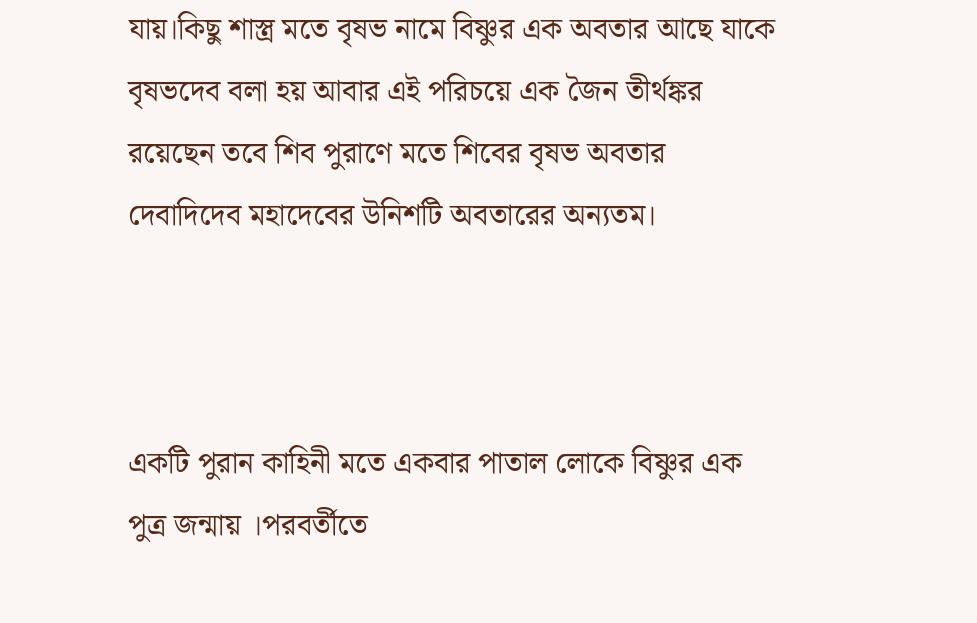যায়।কিছু শাস্ত্র মতে বৃষভ নামে বিষ্ণুর এক অবতার আছে যাকে বৃষভদেব বলা হয় আবার এই পরিচয়ে এক জৈন তীর্থঙ্কর রয়েছেন তবে শিব পুরাণে মতে শিবের বৃষভ অবতার দেবাদিদেব মহাদেবের উনিশটি অবতারের অন্যতম।



একটি পুরান কাহিনী মতে একবার পাতাল লোকে বিষ্ণুর এক পুত্র জন্মায় ।পরবর্তীতে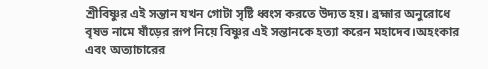শ্রীবিষ্ণুর এই সন্তান যখন গোটা সৃষ্টি ধ্বংস করতে উদ্যত হয়। ব্রহ্মার অনুরোধে বৃষভ নামে ষাঁড়ের রূপ নিয়ে বিষ্ণুর এই সন্তানকে হত্যা করেন মহাদেব।অহংকার এবং অত্যাচারের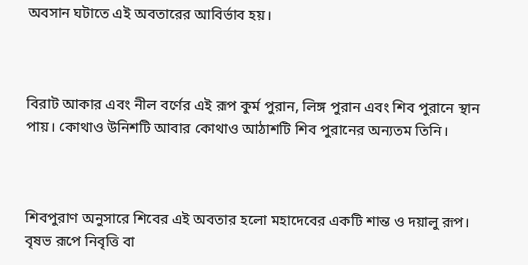অবসান ঘটাতে এই অবতারের আবির্ভাব হয়।



বিরাট আকার এবং নীল বর্ণের এই রূপ কুর্ম পুরান, লিঙ্গ পুরান এবং শিব পুরানে স্থান পায়। কোথাও উনিশটি আবার কোথাও আঠাশটি শিব পুরানের অন্যতম তিনি।



শিবপুরাণ অনুসারে শিবের এই অবতার হলো মহাদেবের একটি শান্ত ও দয়ালু রূপ। বৃষভ রূপে নিবৃত্তি বা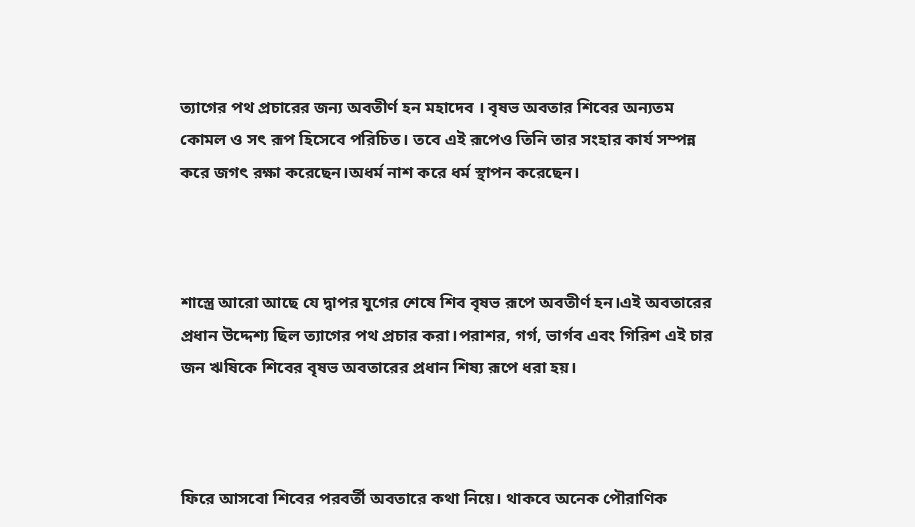ত্যাগের পথ প্রচারের জন্য অবতীর্ণ হন মহাদেব । বৃষভ অবতার শিবের অন্যতম কোমল ও সৎ রূপ হিসেবে পরিচিত। তবে এই রূপেও তিনি তার সংহার কার্য সম্পন্ন করে জগৎ রক্ষা করেছেন।অধর্ম নাশ করে ধর্ম স্থাপন করেছেন।



শাস্ত্রে আরো আছে যে দ্বাপর যুগের শেষে শিব বৃষভ রূপে অবতীর্ণ হন।এই অবতারের প্রধান উদ্দেশ্য ছিল ত্যাগের পথ প্রচার করা।পরাশর, গর্গ, ভার্গব এবং গিরিশ এই চার জন ঋষিকে শিবের বৃষভ অবতারের প্রধান শিষ্য রূপে ধরা হয়।



ফিরে আসবো শিবের পরবর্তী অবতারে কথা নিয়ে। থাকবে অনেক পৌরাণিক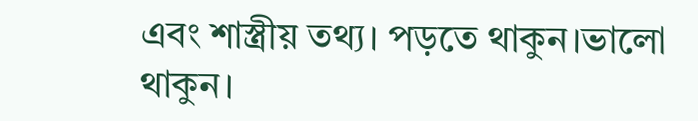এবং শাস্ত্রীয় তথ্য। পড়তে থাকুন।ভালো থাকুন।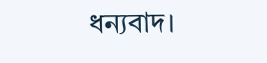ধন্যবাদ।